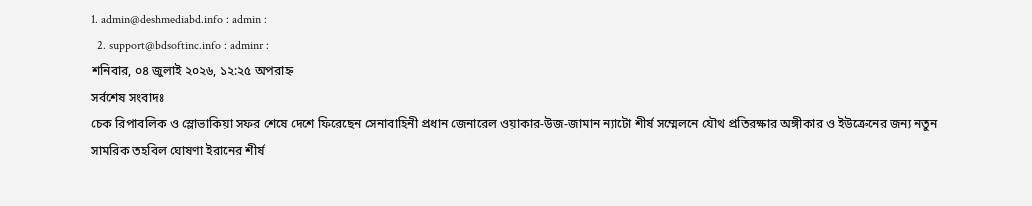1. admin@deshmediabd.info : admin :
  2. support@bdsoftinc.info : adminr :
শনিবার, ০৪ জুলাই ২০২৬, ১২:২৫ অপরাহ্ন
সর্বশেষ সংবাদঃ
চেক রিপাবলিক ও স্লোভাকিয়া সফর শেষে দেশে ফিরেছেন সেনাবাহিনী প্রধান জেনারেল ওয়াকার-উজ-জামান ন্যাটো শীর্ষ সম্মেলনে যৌথ প্রতিরক্ষার অঙ্গীকার ও ইউক্রেনের জন্য নতুন সামরিক তহবিল ঘোষণা ইরানের শীর্ষ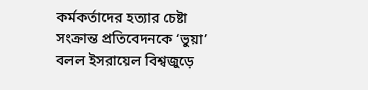কর্মকর্তাদের হত্যার চেষ্টা সংক্রান্ত প্রতিবেদনকে ‘ভুয়া’ বলল ইসরায়েল বিশ্বজুড়ে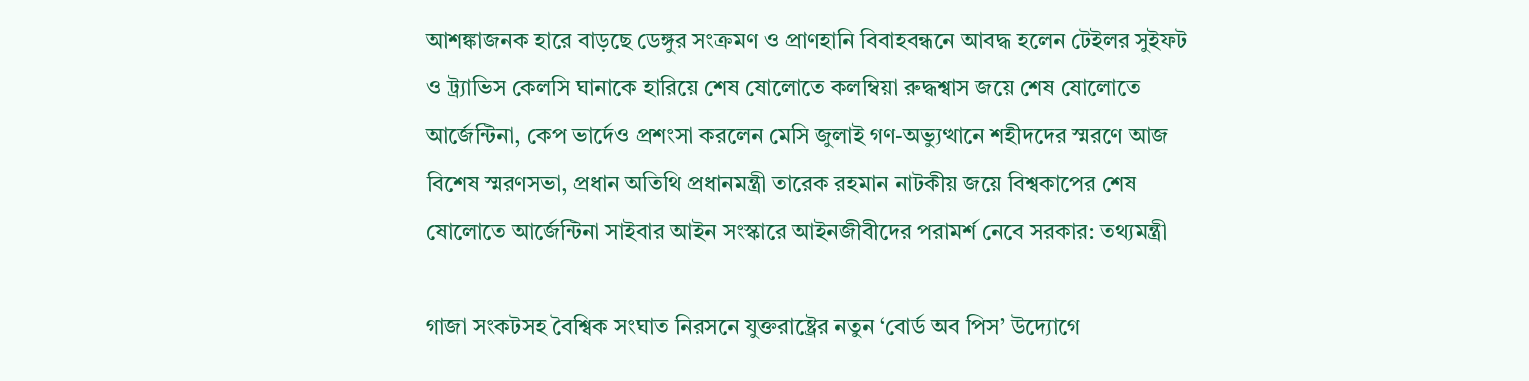আশঙ্কাজনক হারে বাড়ছে ডেঙ্গুর সংক্রমণ ও প্রাণহানি বিবাহবন্ধনে আবদ্ধ হলেন টেইলর সুইফট ও ট্র্যাভিস কেলসি ঘানাকে হারিয়ে শেষ ষোলোতে কলম্বিয়া রুদ্ধশ্বাস জয়ে শেষ ষোলোতে আর্জেন্টিনা, কেপ ভার্দেও প্রশংসা করলেন মেসি জুলাই গণ-অভ্যুত্থানে শহীদদের স্মরণে আজ বিশেষ স্মরণসভা, প্রধান অতিথি প্রধানমন্ত্রী তারেক রহমান নাটকীয় জয়ে বিশ্বকাপের শেষ ষোলোতে আর্জেন্টিনা সাইবার আইন সংস্কারে আইনজীবীদের পরামর্শ নেবে সরকার: তথ্যমন্ত্রী

গাজা সংকটসহ বৈশ্বিক সংঘাত নিরসনে যুক্তরাষ্ট্রের নতুন ‘বোর্ড অব পিস’ উদ্যোগে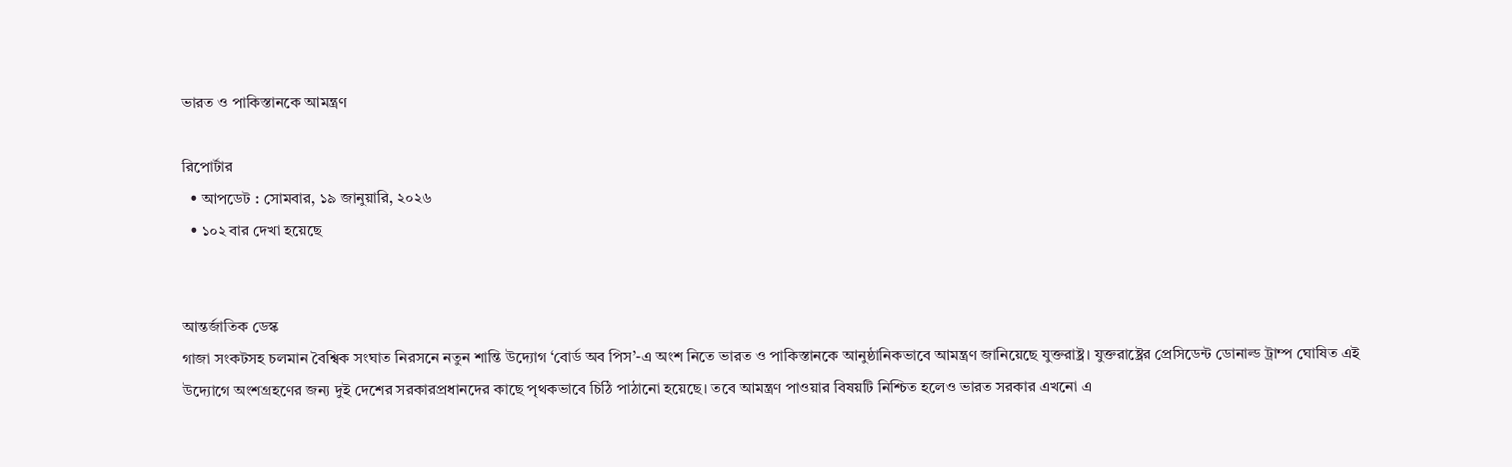ভারত ও পাকিস্তানকে আমন্ত্রণ

রিপোর্টার
  • আপডেট : সোমবার, ১৯ জানুয়ারি, ২০২৬
  • ১০২ বার দেখা হয়েছে


আন্তর্জাতিক ডেস্ক
গাজা সংকটসহ চলমান বৈশ্বিক সংঘাত নিরসনে নতুন শান্তি উদ্যোগ ‘বোর্ড অব পিস’-এ অংশ নিতে ভারত ও পাকিস্তানকে আনুষ্ঠানিকভাবে আমন্ত্রণ জানিয়েছে যুক্তরাষ্ট্র। যুক্তরাষ্ট্রের প্রেসিডেন্ট ডোনাল্ড ট্রাম্প ঘোষিত এই উদ্যোগে অংশগ্রহণের জন্য দুই দেশের সরকারপ্রধানদের কাছে পৃথকভাবে চিঠি পাঠানো হয়েছে। তবে আমন্ত্রণ পাওয়ার বিষয়টি নিশ্চিত হলেও ভারত সরকার এখনো এ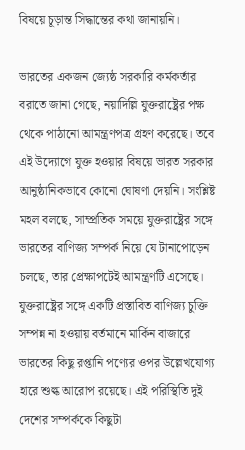বিষয়ে চূড়ান্ত সিদ্ধান্তের কথা জানায়নি।

ভারতের একজন জ্যেষ্ঠ সরকারি কর্মকর্তার বরাতে জানা গেছে, নয়াদিল্লি যুক্তরাষ্ট্রের পক্ষ থেকে পাঠানো আমন্ত্রণপত্র গ্রহণ করেছে। তবে এই উদ্যোগে যুক্ত হওয়ার বিষয়ে ভারত সরকার আনুষ্ঠানিকভাবে কোনো ঘোষণা দেয়নি। সংশ্লিষ্ট মহল বলছে, সাম্প্রতিক সময়ে যুক্তরাষ্ট্রের সঙ্গে ভারতের বাণিজ্য সম্পর্ক নিয়ে যে টানাপোড়েন চলছে, তার প্রেক্ষাপটেই আমন্ত্রণটি এসেছে। যুক্তরাষ্ট্রের সঙ্গে একটি প্রস্তাবিত বাণিজ্য চুক্তি সম্পন্ন না হওয়ায় বর্তমানে মার্কিন বাজারে ভারতের কিছু রপ্তানি পণ্যের ওপর উল্লেখযোগ্য হারে শুল্ক আরোপ রয়েছে। এই পরিস্থিতি দুই দেশের সম্পর্ককে কিছুটা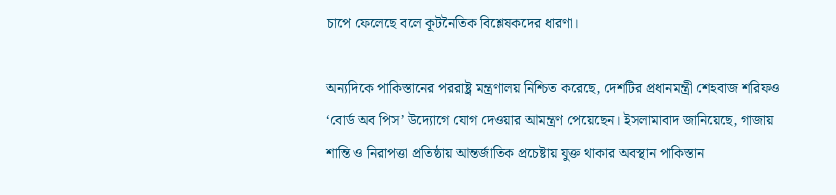চাপে ফেলেছে বলে কূটনৈতিক বিশ্লেষকদের ধারণা।

অন্যদিকে পাকিস্তানের পররাষ্ট্র মন্ত্রণালয় নিশ্চিত করেছে, দেশটির প্রধানমন্ত্রী শেহবাজ শরিফও ‘বোর্ড অব পিস’ উদ্যোগে যোগ দেওয়ার আমন্ত্রণ পেয়েছেন। ইসলামাবাদ জানিয়েছে, গাজায় শান্তি ও নিরাপত্তা প্রতিষ্ঠায় আন্তর্জাতিক প্রচেষ্টায় যুক্ত থাকার অবস্থান পাকিস্তান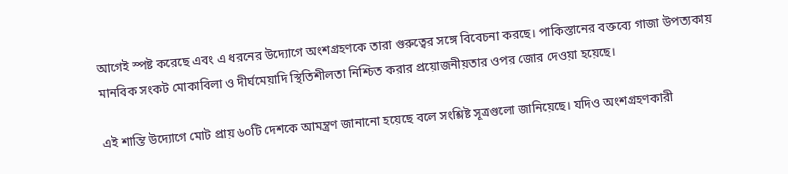আগেই স্পষ্ট করেছে এবং এ ধরনের উদ্যোগে অংশগ্রহণকে তারা গুরুত্বের সঙ্গে বিবেচনা করছে। পাকিস্তানের বক্তব্যে গাজা উপত্যকায় মানবিক সংকট মোকাবিলা ও দীর্ঘমেয়াদি স্থিতিশীলতা নিশ্চিত করার প্রয়োজনীয়তার ওপর জোর দেওয়া হয়েছে।

এই শান্তি উদ্যোগে মোট প্রায় ৬০টি দেশকে আমন্ত্রণ জানানো হয়েছে বলে সংশ্লিষ্ট সূত্রগুলো জানিয়েছে। যদিও অংশগ্রহণকারী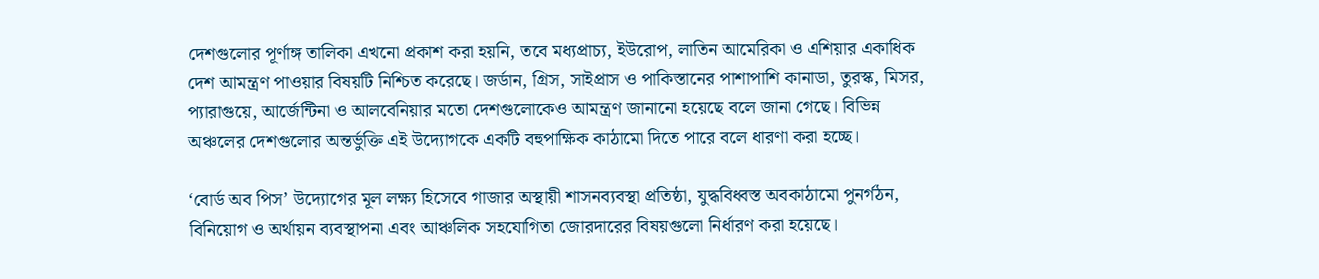দেশগুলোর পূর্ণাঙ্গ তালিকা এখনো প্রকাশ করা হয়নি, তবে মধ্যপ্রাচ্য, ইউরোপ, লাতিন আমেরিকা ও এশিয়ার একাধিক দেশ আমন্ত্রণ পাওয়ার বিষয়টি নিশ্চিত করেছে। জর্ডান, গ্রিস, সাইপ্রাস ও পাকিস্তানের পাশাপাশি কানাডা, তুরস্ক, মিসর, প্যারাগুয়ে, আর্জেন্টিনা ও আলবেনিয়ার মতো দেশগুলোকেও আমন্ত্রণ জানানো হয়েছে বলে জানা গেছে। বিভিন্ন অঞ্চলের দেশগুলোর অন্তর্ভুক্তি এই উদ্যোগকে একটি বহুপাক্ষিক কাঠামো দিতে পারে বলে ধারণা করা হচ্ছে।

‘বোর্ড অব পিস’ উদ্যোগের মূল লক্ষ্য হিসেবে গাজার অস্থায়ী শাসনব্যবস্থা প্রতিষ্ঠা, যুদ্ধবিধ্বস্ত অবকাঠামো পুনর্গঠন, বিনিয়োগ ও অর্থায়ন ব্যবস্থাপনা এবং আঞ্চলিক সহযোগিতা জোরদারের বিষয়গুলো নির্ধারণ করা হয়েছে।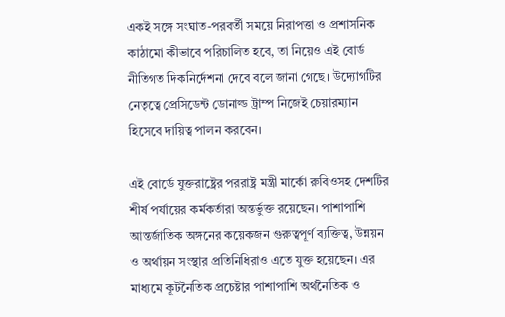একই সঙ্গে সংঘাত-পরবর্তী সময়ে নিরাপত্তা ও প্রশাসনিক কাঠামো কীভাবে পরিচালিত হবে, তা নিয়েও এই বোর্ড নীতিগত দিকনির্দেশনা দেবে বলে জানা গেছে। উদ্যোগটির নেতৃত্বে প্রেসিডেন্ট ডোনাল্ড ট্রাম্প নিজেই চেয়ারম্যান হিসেবে দায়িত্ব পালন করবেন।

এই বোর্ডে যুক্তরাষ্ট্রের পররাষ্ট্র মন্ত্রী মার্কো রুবিওসহ দেশটির শীর্ষ পর্যায়ের কর্মকর্তারা অন্তর্ভুক্ত রয়েছেন। পাশাপাশি আন্তর্জাতিক অঙ্গনের কয়েকজন গুরুত্বপূর্ণ ব্যক্তিত্ব, উন্নয়ন ও অর্থায়ন সংস্থার প্রতিনিধিরাও এতে যুক্ত হয়েছেন। এর মাধ্যমে কূটনৈতিক প্রচেষ্টার পাশাপাশি অর্থনৈতিক ও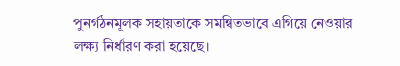পুনর্গঠনমূলক সহায়তাকে সমন্বিতভাবে এগিয়ে নেওয়ার লক্ষ্য নির্ধারণ করা হয়েছে।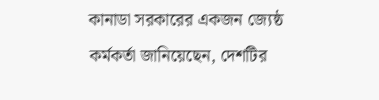কানাডা সরকারের একজন জ্যেষ্ঠ কর্মকর্তা জানিয়েছেন, দেশটির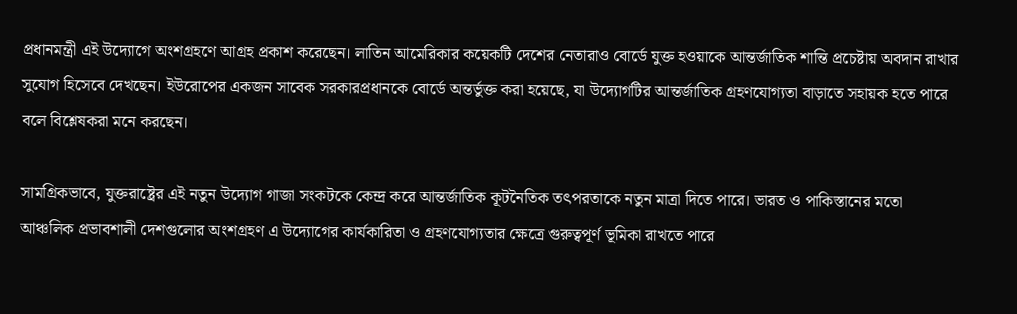প্রধানমন্ত্রী এই উদ্যোগে অংশগ্রহণে আগ্রহ প্রকাশ করেছেন। লাতিন আমেরিকার কয়েকটি দেশের নেতারাও বোর্ডে যুক্ত হওয়াকে আন্তর্জাতিক শান্তি প্রচেষ্টায় অবদান রাখার সুযোগ হিসেবে দেখছেন। ইউরোপের একজন সাবেক সরকারপ্রধানকে বোর্ডে অন্তর্ভুক্ত করা হয়েছে, যা উদ্যোগটির আন্তর্জাতিক গ্রহণযোগ্যতা বাড়াতে সহায়ক হতে পারে বলে বিশ্লেষকরা মনে করছেন।

সামগ্রিকভাবে, যুক্তরাষ্ট্রের এই নতুন উদ্যোগ গাজা সংকটকে কেন্দ্র করে আন্তর্জাতিক কূটনৈতিক তৎপরতাকে নতুন মাত্রা দিতে পারে। ভারত ও পাকিস্তানের মতো আঞ্চলিক প্রভাবশালী দেশগুলোর অংশগ্রহণ এ উদ্যোগের কার্যকারিতা ও গ্রহণযোগ্যতার ক্ষেত্রে গুরুত্বপূর্ণ ভূমিকা রাখতে পারে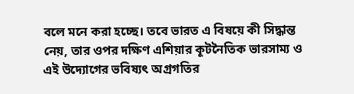বলে মনে করা হচ্ছে। তবে ভারত এ বিষয়ে কী সিদ্ধান্ত নেয়, তার ওপর দক্ষিণ এশিয়ার কূটনৈতিক ভারসাম্য ও এই উদ্যোগের ভবিষ্যৎ অগ্রগতির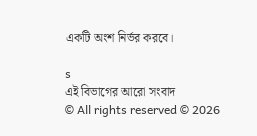একটি অংশ নির্ভর করবে।

s
এই বিভাগের আরো সংবাদ
© All rights reserved © 2026